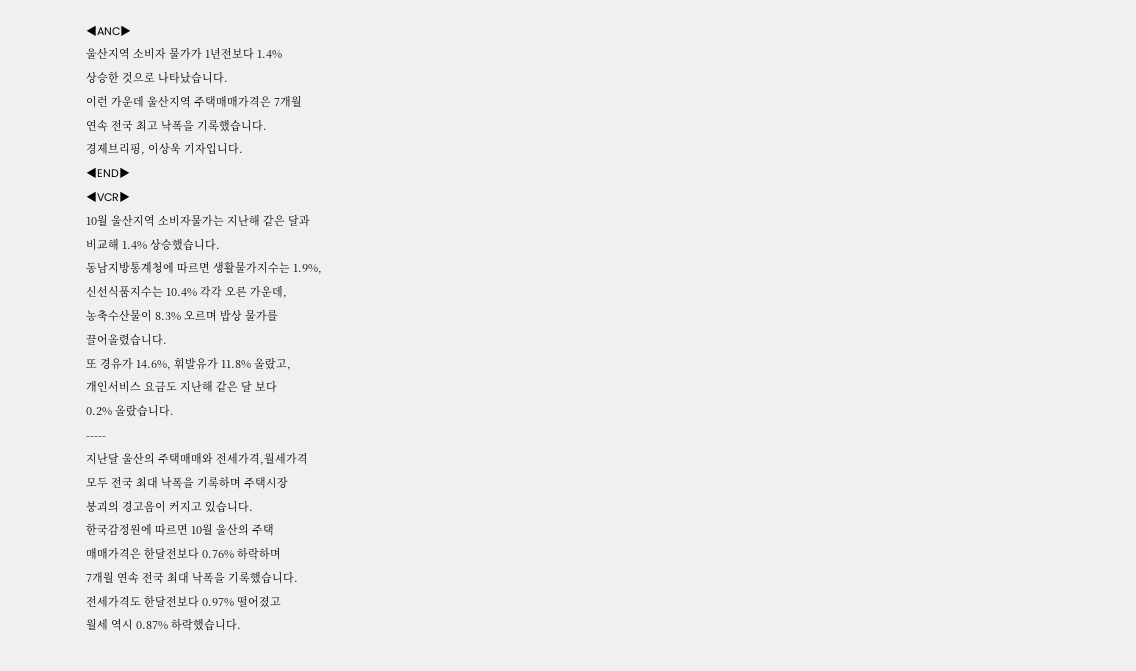◀ANC▶
울산지역 소비자 물가가 1년전보다 1.4%
상승한 것으로 나타났습니다.
이런 가운데 울산지역 주택매매가격은 7개월
연속 전국 최고 낙폭을 기록했습니다.
경제브리핑, 이상욱 기자입니다.
◀END▶
◀VCR▶
10월 울산지역 소비자물가는 지난해 같은 달과
비교해 1.4% 상승했습니다.
동남지방통계청에 따르면 생활물가지수는 1.9%,
신선식품지수는 10.4% 각각 오른 가운데,
농축수산물이 8.3% 오르며 밥상 물가를
끌어올렸습니다.
또 경유가 14.6%, 휘발유가 11.8% 올랐고,
개인서비스 요금도 지난해 같은 달 보다
0.2% 올랐습니다.
-----
지난달 울산의 주택매매와 전세가격,월세가격
모두 전국 최대 낙폭을 기록하며 주택시장
붕괴의 경고음이 커지고 있습니다.
한국감정원에 따르면 10월 울산의 주택
매매가격은 한달전보다 0.76% 하락하며
7개월 연속 전국 최대 낙폭을 기록했습니다.
전세가격도 한달전보다 0.97% 떨어졌고
월세 역시 0.87% 하락했습니다.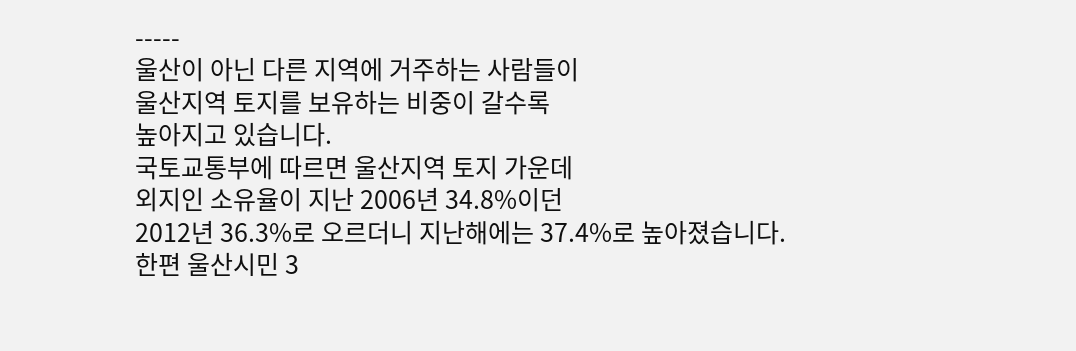-----
울산이 아닌 다른 지역에 거주하는 사람들이
울산지역 토지를 보유하는 비중이 갈수록
높아지고 있습니다.
국토교통부에 따르면 울산지역 토지 가운데
외지인 소유율이 지난 2006년 34.8%이던
2012년 36.3%로 오르더니 지난해에는 37.4%로 높아졌습니다.
한편 울산시민 3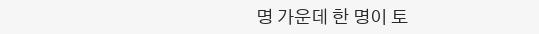명 가운데 한 명이 토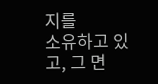지를
소유하고 있고, 그 면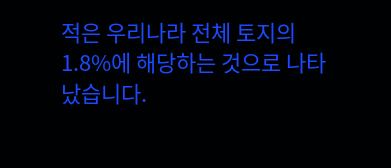적은 우리나라 전체 토지의 1.8%에 해당하는 것으로 나타났습니다.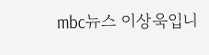mbc뉴스 이상욱입니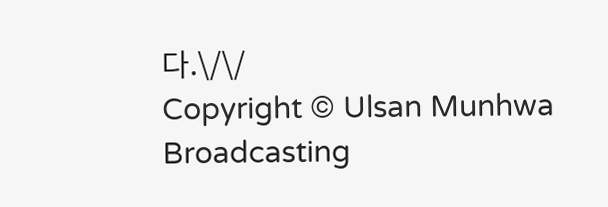다.\/\/
Copyright © Ulsan Munhwa Broadcasting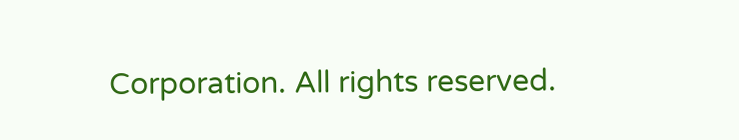Corporation. All rights reserved.